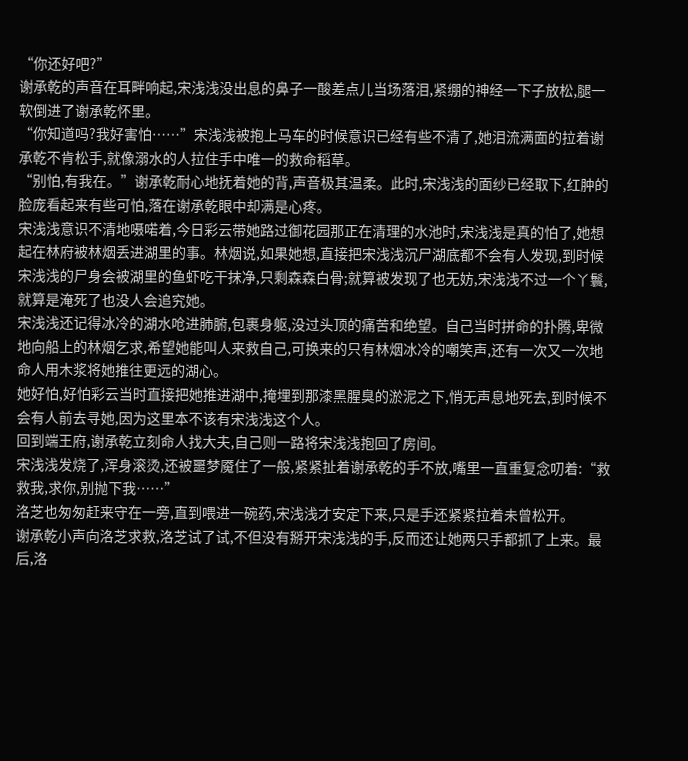“你还好吧?”
谢承乾的声音在耳畔响起,宋浅浅没出息的鼻子一酸差点儿当场落泪,紧绷的神经一下子放松,腿一软倒进了谢承乾怀里。
“你知道吗?我好害怕……”宋浅浅被抱上马车的时候意识已经有些不清了,她泪流满面的拉着谢承乾不肯松手,就像溺水的人拉住手中唯一的救命稻草。
“别怕,有我在。”谢承乾耐心地抚着她的背,声音极其温柔。此时,宋浅浅的面纱已经取下,红肿的脸庞看起来有些可怕,落在谢承乾眼中却满是心疼。
宋浅浅意识不清地嗫喏着,今日彩云带她路过御花园那正在清理的水池时,宋浅浅是真的怕了,她想起在林府被林烟丢进湖里的事。林烟说,如果她想,直接把宋浅浅沉尸湖底都不会有人发现,到时候宋浅浅的尸身会被湖里的鱼虾吃干抹净,只剩森森白骨;就算被发现了也无妨,宋浅浅不过一个丫鬟,就算是淹死了也没人会追究她。
宋浅浅还记得冰冷的湖水呛进肺腑,包裹身躯,没过头顶的痛苦和绝望。自己当时拼命的扑腾,卑微地向船上的林烟乞求,希望她能叫人来救自己,可换来的只有林烟冰冷的嘲笑声,还有一次又一次地命人用木浆将她推往更远的湖心。
她好怕,好怕彩云当时直接把她推进湖中,掩埋到那漆黑腥臭的淤泥之下,悄无声息地死去,到时候不会有人前去寻她,因为这里本不该有宋浅浅这个人。
回到端王府,谢承乾立刻命人找大夫,自己则一路将宋浅浅抱回了房间。
宋浅浅发烧了,浑身滚烫,还被噩梦魇住了一般,紧紧扯着谢承乾的手不放,嘴里一直重复念叨着:“救救我,求你,别抛下我……”
洛芝也匆匆赶来守在一旁,直到喂进一碗药,宋浅浅才安定下来,只是手还紧紧拉着未曾松开。
谢承乾小声向洛芝求救,洛芝试了试,不但没有掰开宋浅浅的手,反而还让她两只手都抓了上来。最后,洛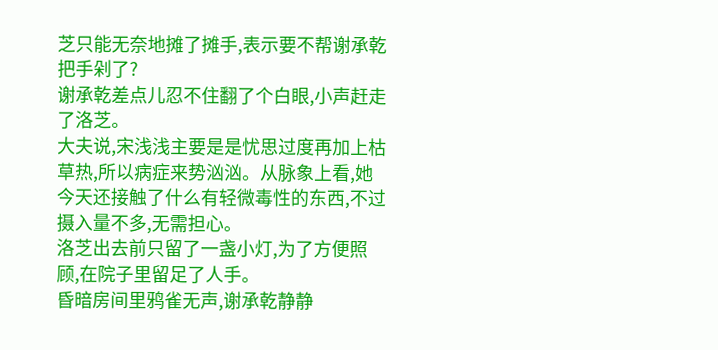芝只能无奈地摊了摊手,表示要不帮谢承乾把手剁了?
谢承乾差点儿忍不住翻了个白眼,小声赶走了洛芝。
大夫说,宋浅浅主要是是忧思过度再加上枯草热,所以病症来势汹汹。从脉象上看,她今天还接触了什么有轻微毒性的东西,不过摄入量不多,无需担心。
洛芝出去前只留了一盏小灯,为了方便照顾,在院子里留足了人手。
昏暗房间里鸦雀无声,谢承乾静静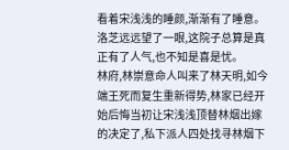看着宋浅浅的睡颜,渐渐有了睡意。
洛芝远远望了一眼,这院子总算是真正有了人气,也不知是喜是忧。
林府,林崇意命人叫来了林天明,如今端王死而复生重新得势,林家已经开始后悔当初让宋浅浅顶替林烟出嫁的决定了,私下派人四处找寻林烟下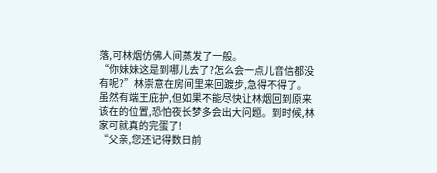落,可林烟仿佛人间蒸发了一般。
“你妹妹这是到哪儿去了?怎么会一点儿音信都没有呢?”林崇意在房间里来回踱步,急得不得了。
虽然有端王庇护,但如果不能尽快让林烟回到原来该在的位置,恐怕夜长梦多会出大问题。到时候,林家可就真的完蛋了!
“父亲,您还记得数日前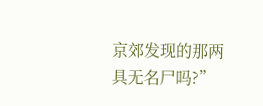京郊发现的那两具无名尸吗?”